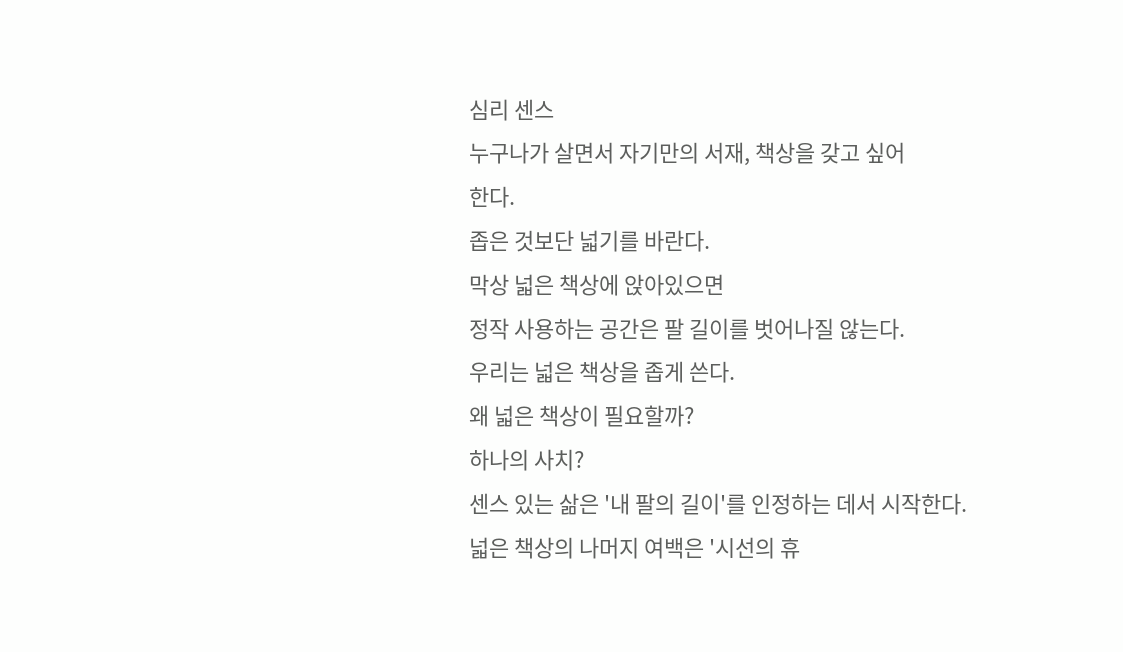심리 센스
누구나가 살면서 자기만의 서재, 책상을 갖고 싶어
한다.
좁은 것보단 넓기를 바란다.
막상 넓은 책상에 앉아있으면
정작 사용하는 공간은 팔 길이를 벗어나질 않는다.
우리는 넓은 책상을 좁게 쓴다.
왜 넓은 책상이 필요할까?
하나의 사치?
센스 있는 삶은 '내 팔의 길이'를 인정하는 데서 시작한다.
넓은 책상의 나머지 여백은 '시선의 휴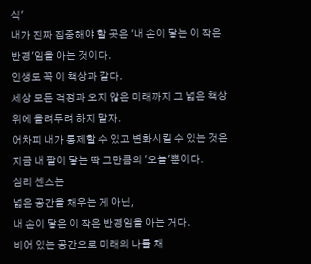식'
내가 진짜 집중해야 할 곳은 '내 손이 닿는 이 작은 반경'임을 아는 것이다.
인생도 꼭 이 책상과 같다.
세상 모든 걱정과 오지 않은 미래까지 그 넓은 책상 위에 올려두려 하지 말자.
어차피 내가 통제할 수 있고 변화시킬 수 있는 것은 지금 내 팔이 닿는 딱 그만큼의 '오늘'뿐이다.
심리 센스는
넓은 공간을 채우는 게 아닌,
내 손이 닿은 이 작은 반경임을 아는 거다.
비어 있는 공간으로 미래의 나를 채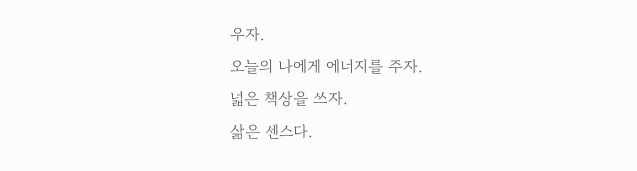우자.
오늘의 나에게 에너지를 주자.
넓은 책상을 쓰자.
삶은 센스다.